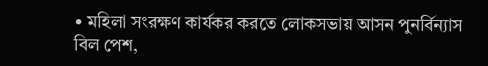• মহিলা সংরক্ষণ কার্যকর করতে লোকসভায় আসন পুনর্বিন্যাস বিল পেশ,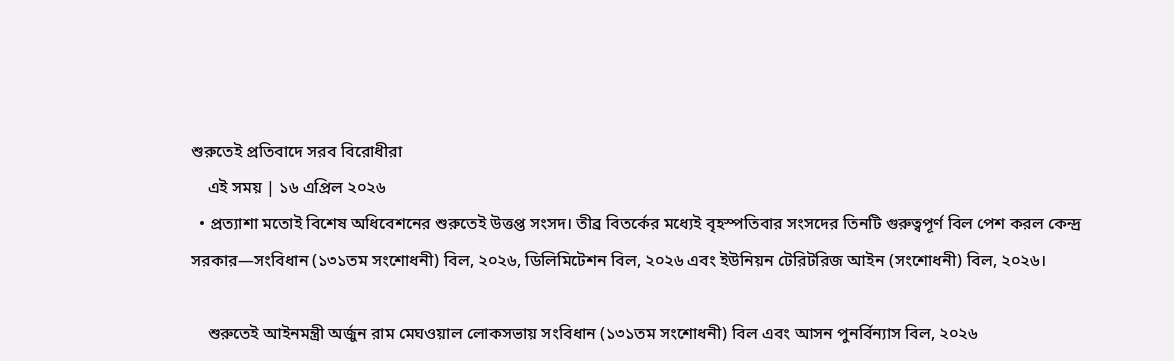শুরুতেই প্রতিবাদে সরব বিরোধীরা
    এই সময় | ১৬ এপ্রিল ২০২৬
  • প্রত্যাশা মতোই বিশেষ অধিবেশনের শুরুতেই উত্তপ্ত সংসদ। তীব্র বিতর্কের মধ্যেই বৃহস্পতিবার সংসদের তিনটি গুরুত্বপূর্ণ বিল পেশ করল কেন্দ্র সরকার—সংবিধান (১৩১তম সংশোধনী) বিল, ২০২৬, ডিলিমিটেশন বিল, ২০২৬ এবং ইউনিয়ন টেরিটরিজ আইন (সংশোধনী) বিল, ২০২৬।

    শুরুতেই আইনমন্ত্রী অর্জুন রাম মেঘওয়াল লোকসভায় সংবিধান (১৩১তম সংশোধনী) বিল এবং আসন পুনর্বিন্যাস বিল, ২০২৬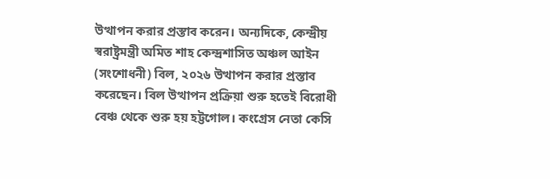উত্থাপন করার প্রস্তাব করেন। অন্যদিকে, কেন্দ্রীয় স্বরাষ্ট্রমন্ত্রী অমিত শাহ কেন্দ্রশাসিত অঞ্চল আইন (সংশোধনী) বিল, ২০২৬ উত্থাপন করার প্রস্তাব করেছেন। বিল উত্থাপন প্রক্রিয়া শুরু হতেই বিরোধী বেঞ্চ থেকে শুরু হয় হট্টগোল। কংগ্রেস নেতা কেসি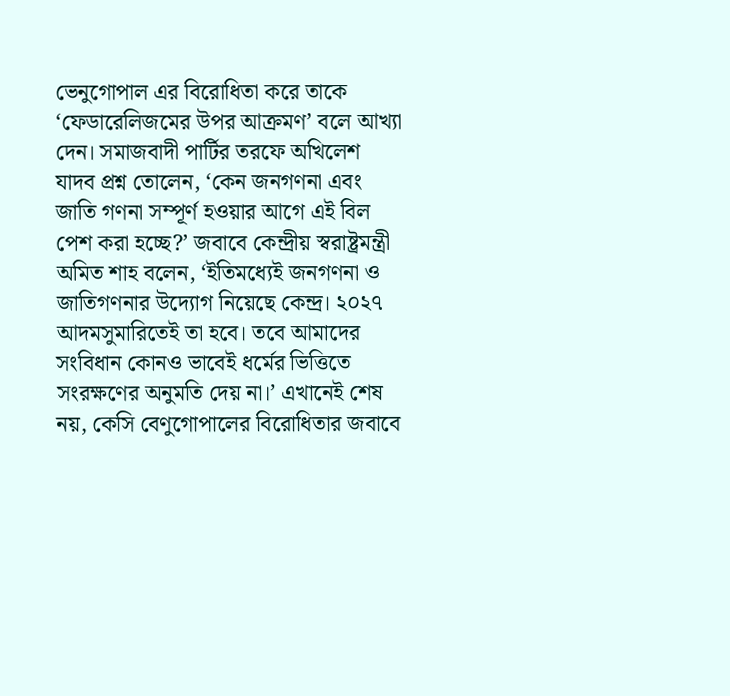ভেনুগোপাল এর বিরোধিতা করে তাকে ‘ফেডারেলিজমের উপর আক্রমণ’ বলে আখ্যা দেন। সমাজবাদী পার্টির তরফে অখিলেশ যাদব প্রশ্ন তোলেন, ‘কেন জনগণনা এবং জাতি গণনা সম্পূর্ণ হওয়ার আগে এই বিল পেশ করা হচ্ছে?’ জবাবে কেন্দ্রীয় স্বরাষ্ট্রমন্ত্রী অমিত শাহ বলেন, ‘ইতিমধ্যেই জনগণনা ও জাতিগণনার উদ্যোগ নিয়েছে কেন্দ্র। ২০২৭ আদমসুমারিতেই তা হবে। তবে আমাদের সংবিধান কোনও ভাবেই ধর্মের ভিত্তিতে সংরক্ষণের অনুমতি দেয় না।’ এখানেই শেষ নয়, কেসি বেণুগোপালের বিরোধিতার জবাবে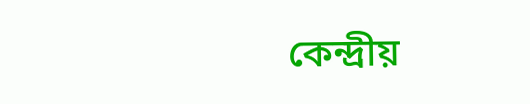কেন্দ্রীয়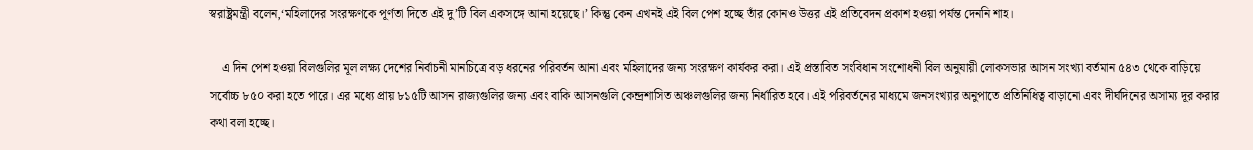স্বরাষ্ট্রমন্ত্রী বলেন,‘মহিলাদের সংরক্ষণকে পূর্ণতা দিতে এই দু’টি বিল একসঙ্গে আনা হয়েছে।’ কিন্তু কেন এখনই এই বিল পেশ হচ্ছে তাঁর কোনও উত্তর এই প্রতিবেদন প্রকাশ হওয়া পর্যন্ত দেননি শাহ।

    এ দিন পেশ হওয়া বিলগুলির মূল লক্ষ্য দেশের নির্বাচনী মানচিত্রে বড় ধরনের পরিবর্তন আনা এবং মহিলাদের জন্য সংরক্ষণ কার্যকর করা। এই প্রস্তাবিত সংবিধান সংশোধনী বিল অনুযায়ী লোকসভার আসন সংখ্যা বর্তমান ৫৪৩ থেকে বাড়িয়ে সর্বোচ্চ ৮৫০ করা হতে পারে। এর মধ্যে প্রায় ৮১৫টি আসন রাজ্যগুলির জন্য এবং বাকি আসনগুলি কেন্দ্রশাসিত অঞ্চলগুলির জন্য নির্ধারিত হবে। এই পরিবর্তনের মাধ্যমে জনসংখ্যার অনুপাতে প্রতিনিধিত্ব বাড়ানো এবং দীর্ঘদিনের অসাম্য দূর করার কথা বলা হচ্ছে।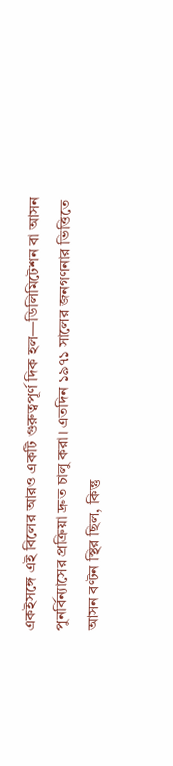একইসঙ্গে এই বিলের আরও একটি গুরুত্বপূর্ণ দিক হল—ডিলিমিটেশন বা আসন পুনর্বিন্যাসের প্রক্রিয়া দ্রুত চালু করা। এতদিন ১৯৭১ সালের জনগণনার ভিত্তিতে আসন বণ্টন স্থির ছিল, কিন্তু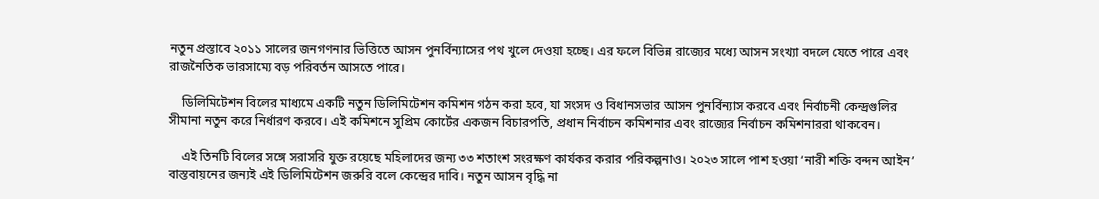নতুন প্রস্তাবে ২০১১ সালের জনগণনার ভিত্তিতে আসন পুনর্বিন্যাসের পথ খুলে দেওয়া হচ্ছে। এর ফলে বিভিন্ন রাজ্যের মধ্যে আসন সংখ্যা বদলে যেতে পারে এবং রাজনৈতিক ভারসাম্যে বড় পরিবর্তন আসতে পারে।

    ডিলিমিটেশন বিলের মাধ্যমে একটি নতুন ডিলিমিটেশন কমিশন গঠন করা হবে, যা সংসদ ও বিধানসভার আসন পুনর্বিন্যাস করবে এবং নির্বাচনী কেন্দ্রগুলির সীমানা নতুন করে নির্ধারণ করবে। এই কমিশনে সুপ্রিম কোর্টের একজন বিচারপতি, প্রধান নির্বাচন কমিশনার এবং রাজ্যের নির্বাচন কমিশনাররা থাকবেন।

    এই তিনটি বিলের সঙ্গে সরাসরি যুক্ত রয়েছে মহিলাদের জন্য ৩৩ শতাংশ সংরক্ষণ কার্যকর করার পরিকল্পনাও। ২০২৩ সালে পাশ হওয়া ‘নারী শক্তি বন্দন আইন’ বাস্তবায়নের জন্যই এই ডিলিমিটেশন জরুরি বলে কেন্দ্রের দাবি। নতুন আসন বৃদ্ধি না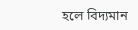হলে বিদ্যমান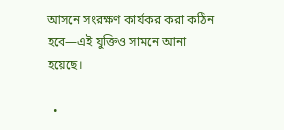আসনে সংরক্ষণ কার্যকর করা কঠিন হবে—এই যুক্তিও সামনে আনা হয়েছে।

  •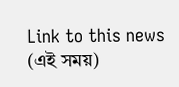Link to this news (এই সময়)